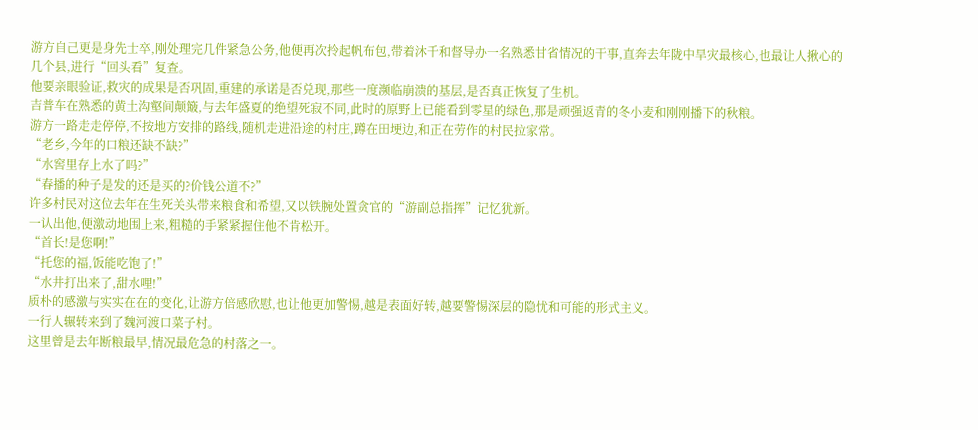游方自己更是身先士卒,刚处理完几件紧急公务,他便再次拎起帆布包,带着沐千和督导办一名熟悉甘省情况的干事,直奔去年陇中旱灾最核心,也最让人揪心的几个县,进行“回头看”复查。
他要亲眼验证,救灾的成果是否巩固,重建的承诺是否兑现,那些一度濒临崩溃的基层,是否真正恢复了生机。
吉普车在熟悉的黄土沟壑间颠簸,与去年盛夏的绝望死寂不同,此时的原野上已能看到零星的绿色,那是顽强返青的冬小麦和刚刚播下的秋粮。
游方一路走走停停,不按地方安排的路线,随机走进沿途的村庄,蹲在田埂边,和正在劳作的村民拉家常。
“老乡,今年的口粮还缺不缺?”
“水窖里存上水了吗?”
“春播的种子是发的还是买的?价钱公道不?”
许多村民对这位去年在生死关头带来粮食和希望,又以铁腕处置贪官的“游副总指挥”记忆犹新。
一认出他,便激动地围上来,粗糙的手紧紧握住他不肯松开。
“首长!是您啊!”
“托您的福,饭能吃饱了!”
“水井打出来了,甜水哩!”
质朴的感激与实实在在的变化,让游方倍感欣慰,也让他更加警惕,越是表面好转,越要警惕深层的隐忧和可能的形式主义。
一行人辗转来到了魏河渡口菜子村。
这里曾是去年断粮最早,情况最危急的村落之一。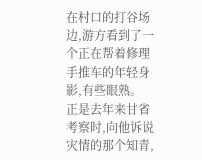在村口的打谷场边,游方看到了一个正在帮着修理手推车的年轻身影,有些眼熟。
正是去年来甘省考察时,向他诉说灾情的那个知青,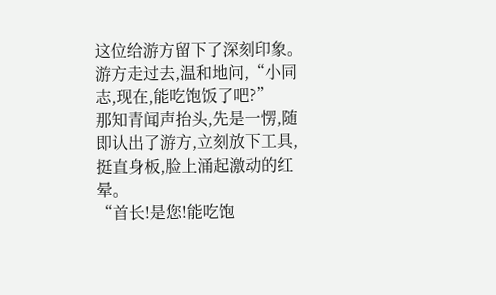这位给游方留下了深刻印象。
游方走过去,温和地问,“小同志,现在,能吃饱饭了吧?”
那知青闻声抬头,先是一愣,随即认出了游方,立刻放下工具,挺直身板,脸上涌起激动的红晕。
“首长!是您!能吃饱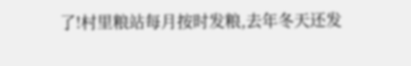了!村里粮站每月按时发粮,去年冬天还发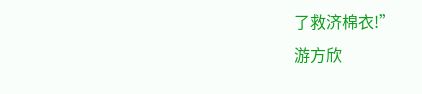了救济棉衣!”
游方欣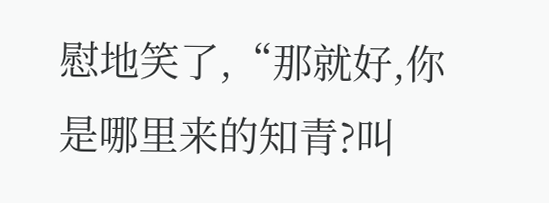慰地笑了,“那就好,你是哪里来的知青?叫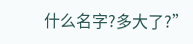什么名字?多大了?”